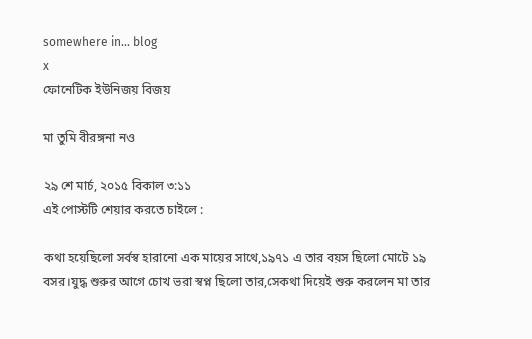somewhere in... blog
x
ফোনেটিক ইউনিজয় বিজয়

মা তুমি বীরঙ্গনা নও

২৯ শে মার্চ, ২০১৫ বিকাল ৩:১১
এই পোস্টটি শেয়ার করতে চাইলে :

কথা হয়েছিলো সর্বস্ব হারানো এক মায়ের সাথে,১৯৭১ এ তার বয়স ছিলো মোটে ১৯ বসর।যুদ্ধ শুরুর আগে চোখ ভরা স্বপ্ন ছিলো তার,সেকথা দিয়েই শুরু করলেন মা তার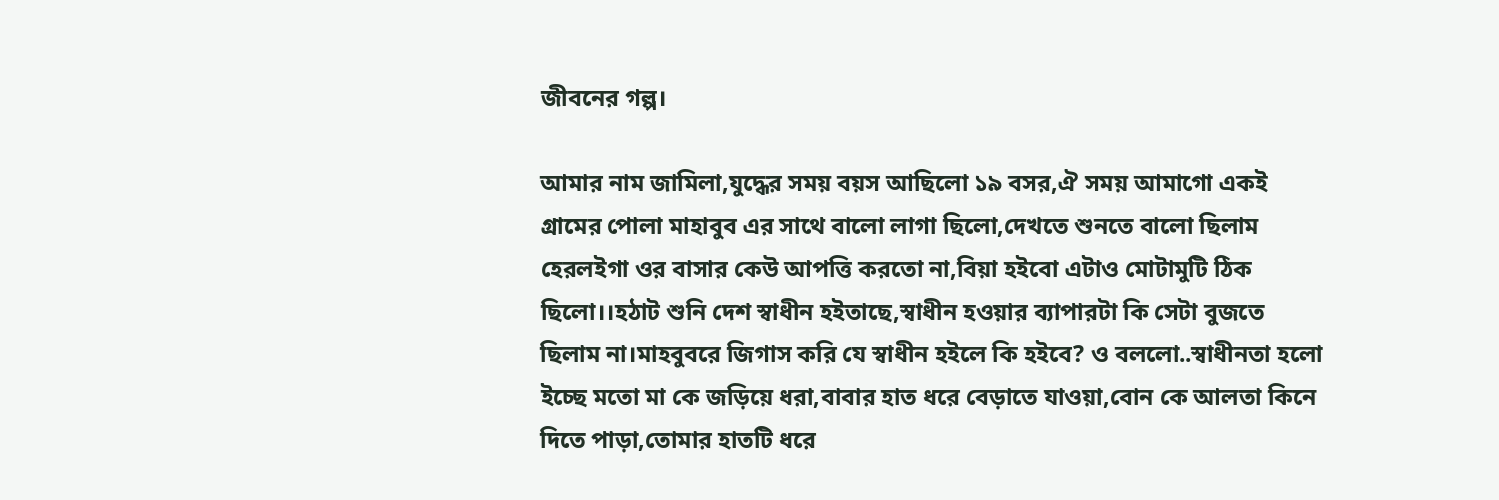জীবনের গল্প।

আমার নাম জামিলা,যুদ্ধের সময় বয়স আছিলো ১৯ বসর,ঐ সময় আমাগো একই গ্রামের পোলা মাহাবুব এর সাথে বালো লাগা ছিলো,দেখতে শুনতে বালো ছিলাম হেরলইগা ওর বাসার কেউ আপত্তি করতো না,বিয়া হইবো এটাও মোটামুটি ঠিক ছিলো।।হঠাট শুনি দেশ স্বাধীন হইতাছে,স্বাধীন হওয়ার ব্যাপারটা কি সেটা বুজতে ছিলাম না।মাহবুবরে জিগাস করি যে স্বাধীন হইলে কি হইবে? ও বললো..স্বাধীনতা হলো ইচ্ছে মতো মা কে জড়িয়ে ধরা,বাবার হাত ধরে বেড়াতে যাওয়া,বোন কে আলতা কিনে দিতে পাড়া,তোমার হাতটি ধরে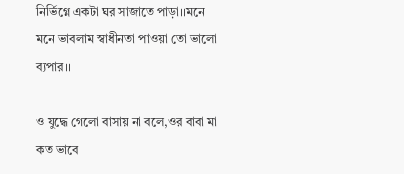নির্ভিগ্নে একটা ঘর সাজাতে পাড়া।।মনে মনে ভাবলাম স্বাধীনতা পাওয়া তো ভালো ব্যপার।।

ও যুদ্ধে গেলো বাসায় না বলে,ওর বাবা মা কত ভাবে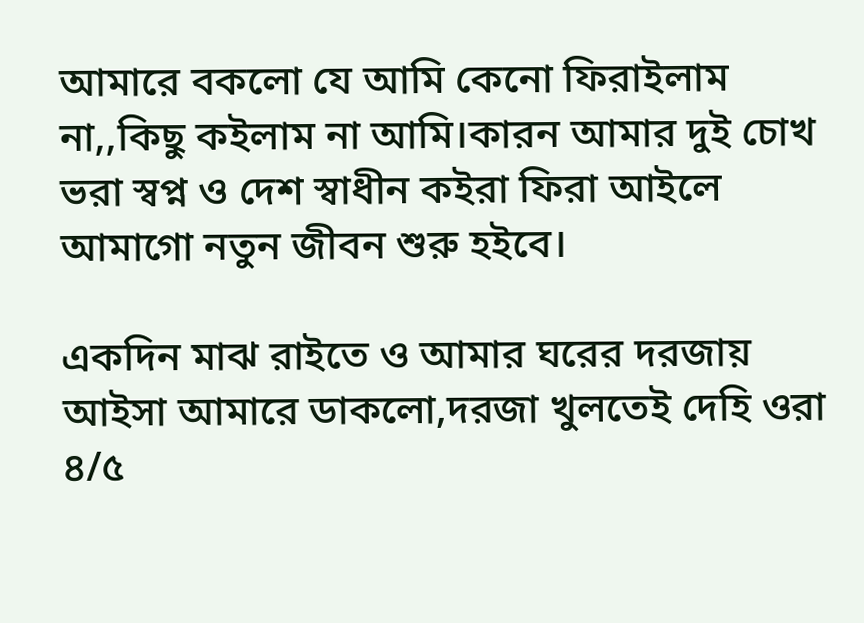আমারে বকলো যে আমি কেনো ফিরাইলাম না,,কিছু কইলাম না আমি।কারন আমার দুই চোখ ভরা স্বপ্ন ও দেশ স্বাধীন কইরা ফিরা আইলে আমাগো নতুন জীবন শুরু হইবে।

একদিন মাঝ রাইতে ও আমার ঘরের দরজায় আইসা আমারে ডাকলো,দরজা খুলতেই দেহি ওরা ৪/৫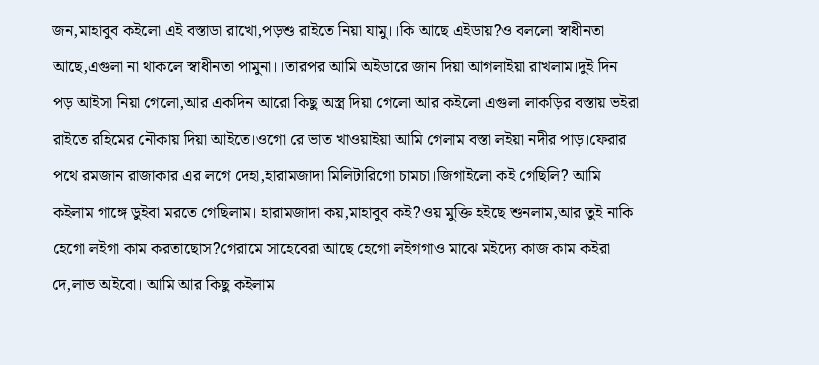জন,মাহাবুব কইলো এই বস্তাডা রাখো,পড়শু রাইতে নিয়া যামু।।কি আছে এইডায়?ও বললো স্বাধীনতা আছে,এগুলা না থাকলে স্বাধীনতা পামুনা।।তারপর আমি অইডারে জান দিয়া আগলাইয়া রাখলাম।দুই দিন পড় আইসা নিয়া গেলো,আর একদিন আরো কিছু অস্ত্র দিয়া গেলো আর কইলো এগুলা লাকড়ির বস্তায় ভইরা রাইতে রহিমের নৌকায় দিয়া আইতে।ওগো রে ভাত খাওয়াইয়া আমি গেলাম বস্তা লইয়া নদীর পাড়।ফেরার পথে রমজান রাজাকার এর লগে দেহা,হারামজাদা মিলিটারিগো চামচা।জিগাইলো কই গেছিলি? আমি কইলাম গাঙ্গে ডুইবা মরতে গেছিলাম। হারামজাদা কয়,মাহাবুব কই?ওয় মুক্তি হইছে শুনলাম,আর তুই নাকি হেগো লইগা কাম করতাছোস?গেরামে সাহেবেরা আছে হেগো লইগগাও মাঝে মইদ্যে কাজ কাম কইরা দে,লাভ অইবো। আমি আর কিছু কইলাম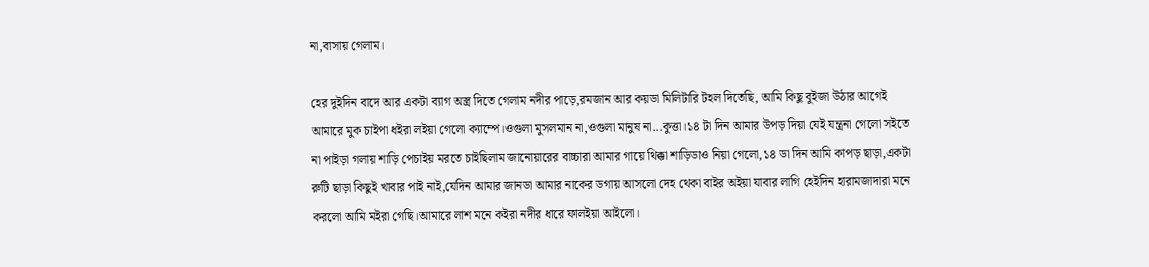না,বাসায় গেলাম।

হের দুইদিন বাদে আর একটা ব্যাগ অস্ত্র দিতে গেলাম নদীর পাড়ে,রমজান আর কয়ডা মিলিটারি টহল দিতেছি, আমি কিছু বুইজা উঠার আগেই আমারে মুক চাইপা ধইরা লইয়া গেলো ক্যাম্পে।ওগুলা মুসলমান না,ওগুলা মানুষ না...কুত্তা।১৪ টা দিন আমার উপড় দিয়া যেই যন্ত্রনা গেলো সইতে না পাইড়া গলায় শাড়ি পেচাইয় মরতে চাইছিলাম জানোয়ারের বাচ্চারা আমার গায়ে থিক্কা শাড়িডাও নিয়া গেলো,১৪ ডা দিন আমি কাপড় ছাড়া,একটা রুটি ছাড়া কিছুই খাবার পাই নাই,যেদিন আমার জানডা আমার নাকের ডগায় আসলো দেহ থেকা বাইর অইয়া যাবার লাগি হেইদিন হারামজাদারা মনে করলো আমি মইরা গেছি।আমারে লাশ মনে কইরা নদীর ধারে ফালইয়া আইলো।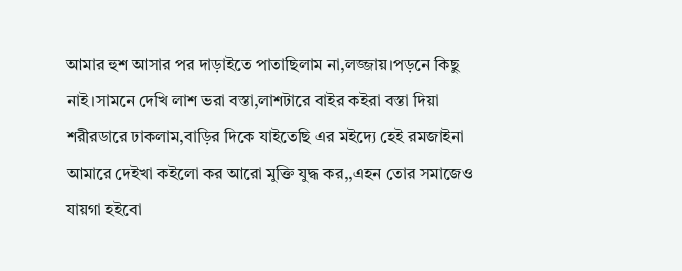আমার হুশ আসার পর দাড়াইতে পাতাছিলাম না,লজ্জায়।পড়নে কিছু নাই।সামনে দেখি লাশ ভরা বস্তা,লাশটারে বাইর কইরা বস্তা দিয়া শরীরডারে ঢাকলাম,বাড়ির দিকে যাইতেছি এর মইদ্যে হেই রমজাইনা আমারে দেইখা কইলো কর আরো মুক্তি যুদ্ধ কর,,এহন তোর সমাজেও যায়গা হইবো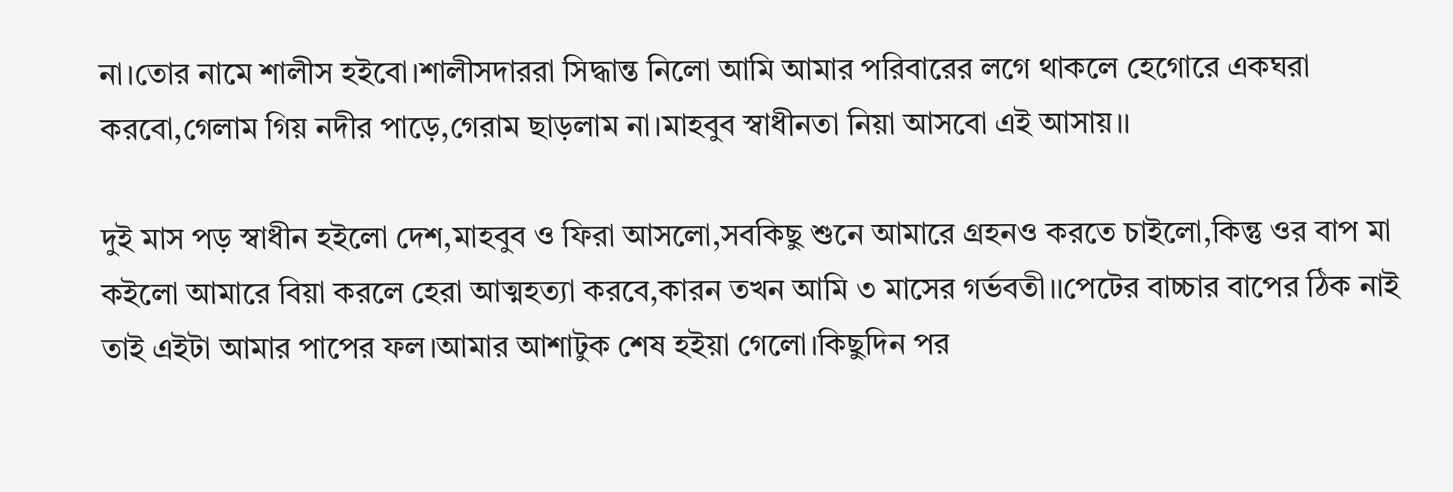না।তোর নামে শালীস হইবো।শালীসদাররা সিদ্ধান্ত নিলো আমি আমার পরিবারের লগে থাকলে হেগোরে একঘরা করবো,গেলাম গিয় নদীর পাড়ে,গেরাম ছাড়লাম না।মাহবুব স্বাধীনতা নিয়া আসবো এই আসায়।।

দুই মাস পড় স্বাধীন হইলো দেশ,মাহবুব ও ফিরা আসলো,সবকিছু শুনে আমারে গ্রহনও করতে চাইলো,কিন্তু ওর বাপ মা কইলো আমারে বিয়া করলে হেরা আত্মহত্যা করবে,কারন তখন আমি ৩ মাসের গর্ভবতী।।পেটের বাচ্চার বাপের ঠিক নাই তাই এইটা আমার পাপের ফল।আমার আশাটুক শেষ হইয়া গেলো।কিছুদিন পর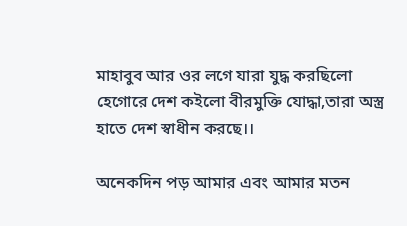মাহাবুব আর ওর লগে যারা যুদ্ধ করছিলো হেগোরে দেশ কইলো বীরমুক্তি যোদ্ধা,তারা অস্ত্র হাতে দেশ স্বাধীন করছে।।

অনেকদিন পড় আমার এবং আমার মতন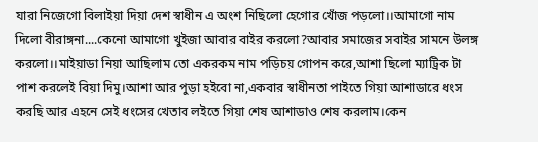যারা নিজেগো বিলাইয়া দিয়া দেশ স্বাধীন এ অংশ নিছিলো হেগোর খোঁজ পড়লো।।আমাগো নাম দিলো বীরাঙ্গনা....কেনো আমাগো খুইজা আবার বাইর করলো?আবার সমাজের সবাইর সামনে উলঙ্গ করলো।।মাইয়াডা নিয়া আছিলাম তো একরকম নাম পড়িচয় গোপন করে,আশা ছিলো ম্যাট্রিক টা পাশ করলেই বিয়া দিমু।আশা আর পুড়া হইবো না,একবার স্বাধীনতা পাইতে গিয়া আশাডারে ধংস করছি আর এহনে সেই ধংসের খেতাব লইতে গিয়া শেষ আশাডাও শেষ করলাম।কেন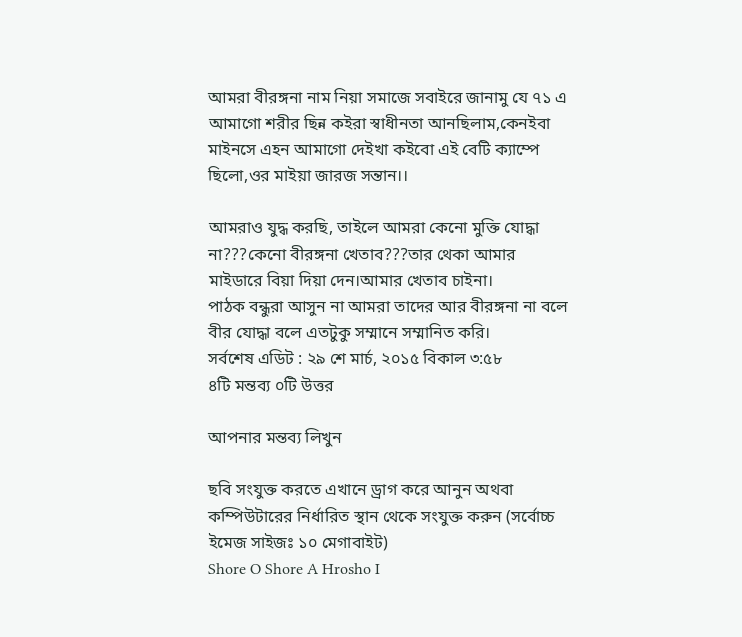আমরা বীরঙ্গনা নাম নিয়া সমাজে সবাইরে জানামু যে ৭১ এ আমাগো শরীর ছিন্ন কইরা স্বাধীনতা আনছিলাম,কেনইবা মাইনসে এহন আমাগো দেইখা কইবো এই বেটি ক্যাম্পে ছিলো,ওর মাইয়া জারজ সন্তান।।

আমরাও যুদ্ধ করছি, তাইলে আমরা কেনো মুক্তি যোদ্ধা না???কেনো বীরঙ্গনা খেতাব???তার থেকা আমার মাইডারে বিয়া দিয়া দেন।আমার খেতাব চাইনা।
পাঠক বন্ধুরা আসুন না আমরা তাদের আর বীরঙ্গনা না বলে বীর যোদ্ধা বলে এতটুকু সম্মানে সম্মানিত করি।
সর্বশেষ এডিট : ২৯ শে মার্চ, ২০১৫ বিকাল ৩:৫৮
৪টি মন্তব্য ০টি উত্তর

আপনার মন্তব্য লিখুন

ছবি সংযুক্ত করতে এখানে ড্রাগ করে আনুন অথবা কম্পিউটারের নির্ধারিত স্থান থেকে সংযুক্ত করুন (সর্বোচ্চ ইমেজ সাইজঃ ১০ মেগাবাইট)
Shore O Shore A Hrosho I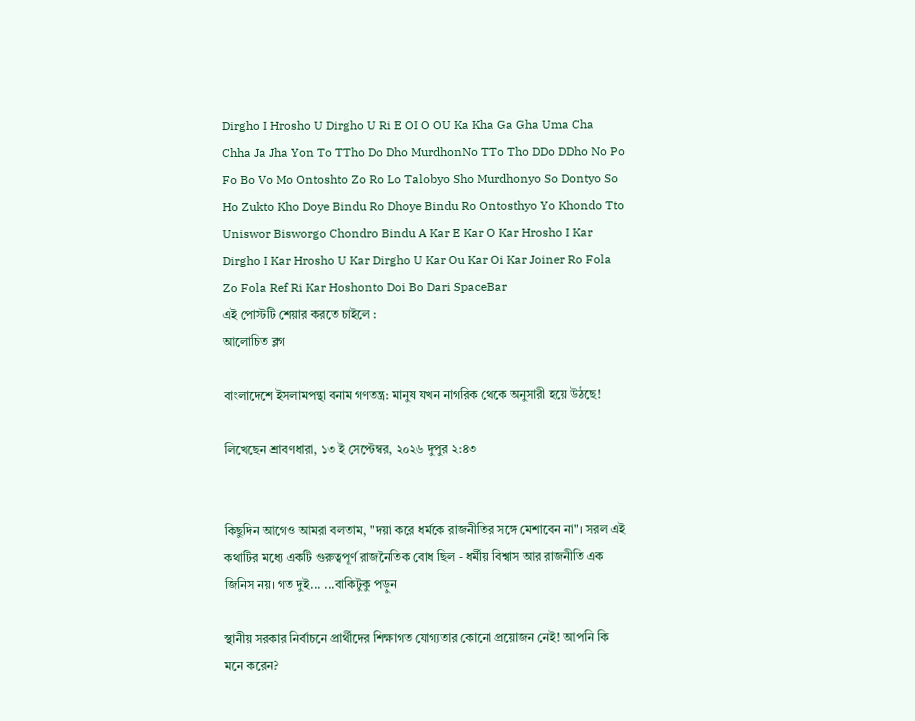Dirgho I Hrosho U Dirgho U Ri E OI O OU Ka Kha Ga Gha Uma Cha Chha Ja Jha Yon To TTho Do Dho MurdhonNo TTo Tho DDo DDho No Po Fo Bo Vo Mo Ontoshto Zo Ro Lo Talobyo Sho Murdhonyo So Dontyo So Ho Zukto Kho Doye Bindu Ro Dhoye Bindu Ro Ontosthyo Yo Khondo Tto Uniswor Bisworgo Chondro Bindu A Kar E Kar O Kar Hrosho I Kar Dirgho I Kar Hrosho U Kar Dirgho U Kar Ou Kar Oi Kar Joiner Ro Fola Zo Fola Ref Ri Kar Hoshonto Doi Bo Dari SpaceBar
এই পোস্টটি শেয়ার করতে চাইলে :
আলোচিত ব্লগ

বাংলাদেশে ইসলামপন্থা বনাম গণতন্ত্র: মানুষ যখন নাগরিক থেকে অনুসারী হয়ে উঠছে!

লিখেছেন শ্রাবণধারা, ১৩ ই সেপ্টেম্বর, ২০২৬ দুপুর ২:৪৩


কিছুদিন আগেও আমরা বলতাম, "দয়া করে ধর্মকে রাজনীতির সঙ্গে মেশাবেন না"। সরল এই কথাটির মধ্যে একটি গুরুত্বপূর্ণ রাজনৈতিক বোধ ছিল - ধর্মীয় বিশ্বাস আর রাজনীতি এক জিনিস নয়। গত দুই... ...বাকিটুকু পড়ুন

স্থানীয় সরকার নির্বাচনে প্রার্থীদের শিক্ষাগত যোগ্যতার কোনো প্রয়োজন নেই! আপনি কি মনে করেন?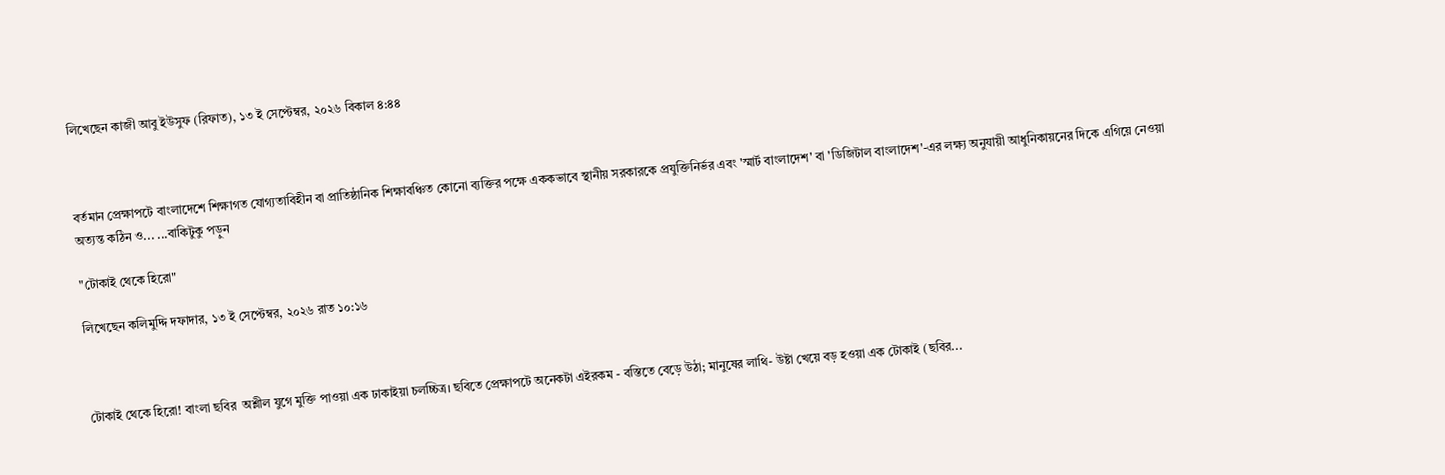লিখেছেন কাজী আবু ইউসুফ (রিফাত), ১৩ ই সেপ্টেম্বর, ২০২৬ বিকাল ৪:৪৪



বর্তমান প্রেক্ষাপটে বাংলাদেশে শিক্ষাগত যোগ্যতাবিহীন বা প্রাতিষ্ঠানিক শিক্ষাবঞ্চিত কোনো ব্যক্তির পক্ষে এককভাবে স্থানীয় সরকারকে প্রযুক্তিনির্ভর এবং 'স্মার্ট বাংলাদেশ' বা 'ডিজিটাল বাংলাদেশ'-এর লক্ষ্য অনুযায়ী আধুনিকায়নের দিকে এগিয়ে নেওয়া অত্যন্ত কঠিন ও... ...বাকিটুকু পড়ুন

"টোকাই থেকে হিরো"

লিখেছেন কলিমুদ্দি দফাদার, ১৩ ই সেপ্টেম্বর, ২০২৬ রাত ১০:১৬



টোকাই থেকে হিরো! বাংলা ছবির  অশ্লীল যুগে মুক্তি পাওয়া এক ঢাকাইয়া চলচ্চিত্র। ছবিতে প্রেক্ষাপটে অনেকটা এইরকম - বস্তিতে বেড়ে উঠা; মানুষের লাথি- উষ্টা খেয়ে বড় হওয়া এক টোকাই (ছবির...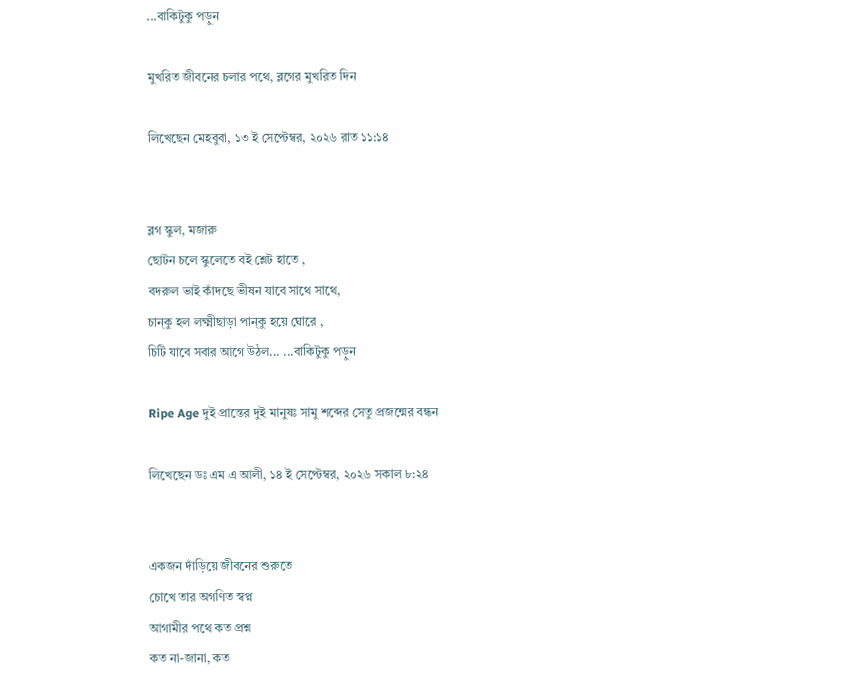...বাকিটুকু পড়ুন

মুখরিত জীবনের চলার পথে, ব্লগের মুখরিত দিন

লিখেছেন মেহবুবা, ১৩ ই সেপ্টেম্বর, ২০২৬ রাত ১১:১৪


ব্লগ স্কুল, মজারু
ছোটন চলে স্কুলেতে বই শ্লেট হাতে ,
বদরুল ভাই কাঁদছে ভীষন যাবে সাথে সাথে,
চান্কু হল লক্ষ্মীছাড়া পান্কু হয়ে ঘোরে ,
চিটি যাবে সবার আগে উঠল... ...বাকিটুকু পড়ুন

Ripe Age দুই প্রান্তের দুই মানুষঃ সামু শব্দের সেতু প্রজন্মের বন্ধন

লিখেছেন ডঃ এম এ আলী, ১৪ ই সেপ্টেম্বর, ২০২৬ সকাল ৮:২৪


একজন দাঁড়িয়ে জীবনের শুরুতে
চোখে তার অগণিত স্বপ্ন
আগামীর পথে কত প্রশ্ন
কত না-জানা, কত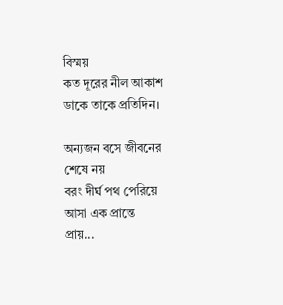বিস্ময়
কত দূরের নীল আকাশ
ডাকে তাকে প্রতিদিন।

অন্যজন বসে জীবনের শেষে নয়
বরং দীর্ঘ পথ পেরিয়ে আসা এক প্রান্তে
প্রায়...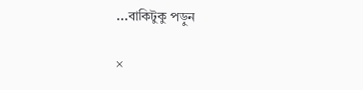...বাকিটুকু পড়ুন

×